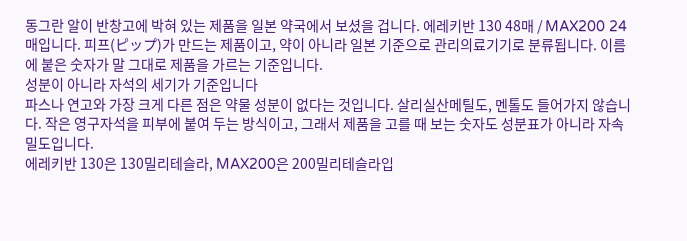동그란 알이 반창고에 박혀 있는 제품을 일본 약국에서 보셨을 겁니다. 에레키반 130 48매 / MAX200 24매입니다. 피프(ピップ)가 만드는 제품이고, 약이 아니라 일본 기준으로 관리의료기기로 분류됩니다. 이름에 붙은 숫자가 말 그대로 제품을 가르는 기준입니다.
성분이 아니라 자석의 세기가 기준입니다
파스나 연고와 가장 크게 다른 점은 약물 성분이 없다는 것입니다. 살리실산메틸도, 멘톨도 들어가지 않습니다. 작은 영구자석을 피부에 붙여 두는 방식이고, 그래서 제품을 고를 때 보는 숫자도 성분표가 아니라 자속밀도입니다.
에레키반 130은 130밀리테슬라, MAX200은 200밀리테슬라입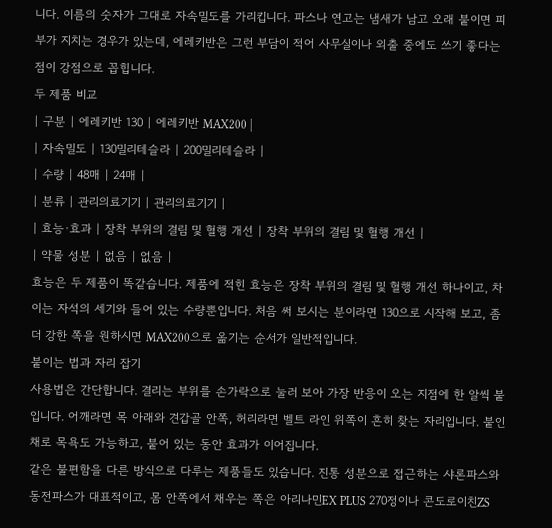니다. 이름의 숫자가 그대로 자속밀도를 가리킵니다. 파스나 연고는 냄새가 남고 오래 붙이면 피부가 지치는 경우가 있는데, 에레키반은 그런 부담이 적어 사무실이나 외출 중에도 쓰기 좋다는 점이 강점으로 꼽힙니다.
두 제품 비교
| 구분 | 에레키반 130 | 에레키반 MAX200 |
| 자속밀도 | 130밀리테슬라 | 200밀리테슬라 |
| 수량 | 48매 | 24매 |
| 분류 | 관리의료기기 | 관리의료기기 |
| 효능·효과 | 장착 부위의 결림 및 혈행 개선 | 장착 부위의 결림 및 혈행 개선 |
| 약물 성분 | 없음 | 없음 |
효능은 두 제품이 똑같습니다. 제품에 적힌 효능은 장착 부위의 결림 및 혈행 개선 하나이고, 차이는 자석의 세기와 들어 있는 수량뿐입니다. 처음 써 보시는 분이라면 130으로 시작해 보고, 좀 더 강한 쪽을 원하시면 MAX200으로 옮기는 순서가 일반적입니다.
붙이는 법과 자리 잡기
사용법은 간단합니다. 결리는 부위를 손가락으로 눌러 보아 가장 반응이 오는 지점에 한 알씩 붙입니다. 어깨라면 목 아래와 견갑골 안쪽, 허리라면 벨트 라인 위쪽이 흔히 찾는 자리입니다. 붙인 채로 목욕도 가능하고, 붙어 있는 동안 효과가 이어집니다.
같은 불편함을 다른 방식으로 다루는 제품들도 있습니다. 진통 성분으로 접근하는 샤론파스와 동전파스가 대표적이고, 몸 안쪽에서 채우는 쪽은 아리나민EX PLUS 270정이나 콘도로이친ZS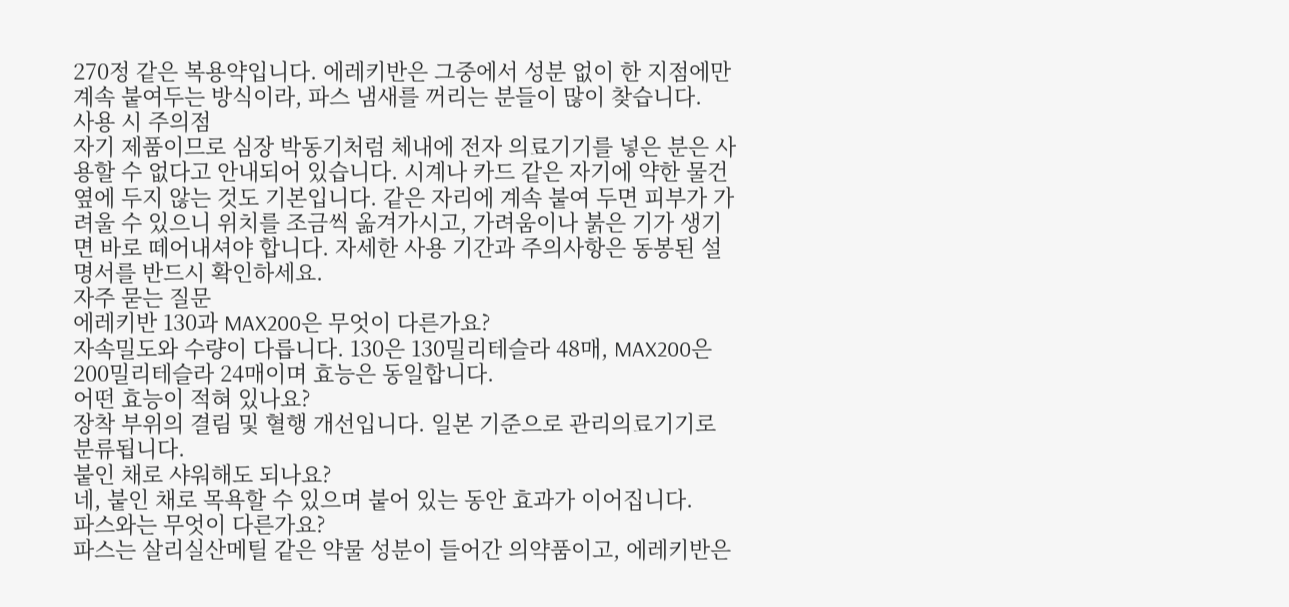270정 같은 복용약입니다. 에레키반은 그중에서 성분 없이 한 지점에만 계속 붙여두는 방식이라, 파스 냄새를 꺼리는 분들이 많이 찾습니다.
사용 시 주의점
자기 제품이므로 심장 박동기처럼 체내에 전자 의료기기를 넣은 분은 사용할 수 없다고 안내되어 있습니다. 시계나 카드 같은 자기에 약한 물건 옆에 두지 않는 것도 기본입니다. 같은 자리에 계속 붙여 두면 피부가 가려울 수 있으니 위치를 조금씩 옮겨가시고, 가려움이나 붉은 기가 생기면 바로 떼어내셔야 합니다. 자세한 사용 기간과 주의사항은 동봉된 설명서를 반드시 확인하세요.
자주 묻는 질문
에레키반 130과 MAX200은 무엇이 다른가요?
자속밀도와 수량이 다릅니다. 130은 130밀리테슬라 48매, MAX200은 200밀리테슬라 24매이며 효능은 동일합니다.
어떤 효능이 적혀 있나요?
장착 부위의 결림 및 혈행 개선입니다. 일본 기준으로 관리의료기기로 분류됩니다.
붙인 채로 샤워해도 되나요?
네, 붙인 채로 목욕할 수 있으며 붙어 있는 동안 효과가 이어집니다.
파스와는 무엇이 다른가요?
파스는 살리실산메틸 같은 약물 성분이 들어간 의약품이고, 에레키반은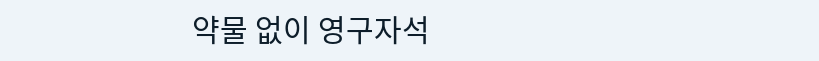약물 없이 영구자석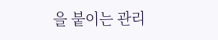을 붙이는 관리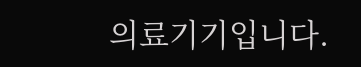의료기기입니다.